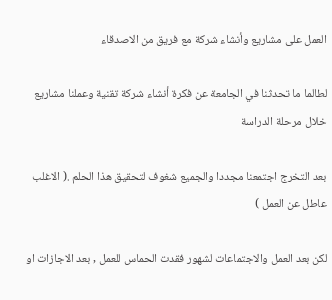العمل على مشاريع وأنشاء شركة مع فريق من الاصدقاء

لطالما ما تحدثنا في الجامعة عن فكرة أنشاء شركة تقنية وعملنا مشاريع خلال مرحلة الدراسة

بعد التخرج اجتمعنا مجددا والجميع شغوف لتحقيق هذا الحلم .( الاغلب عاطل عن العمل )

لكن بعد العمل والاجتماعات لشهور فقدت الحماس للعمل , بعد الاجازات او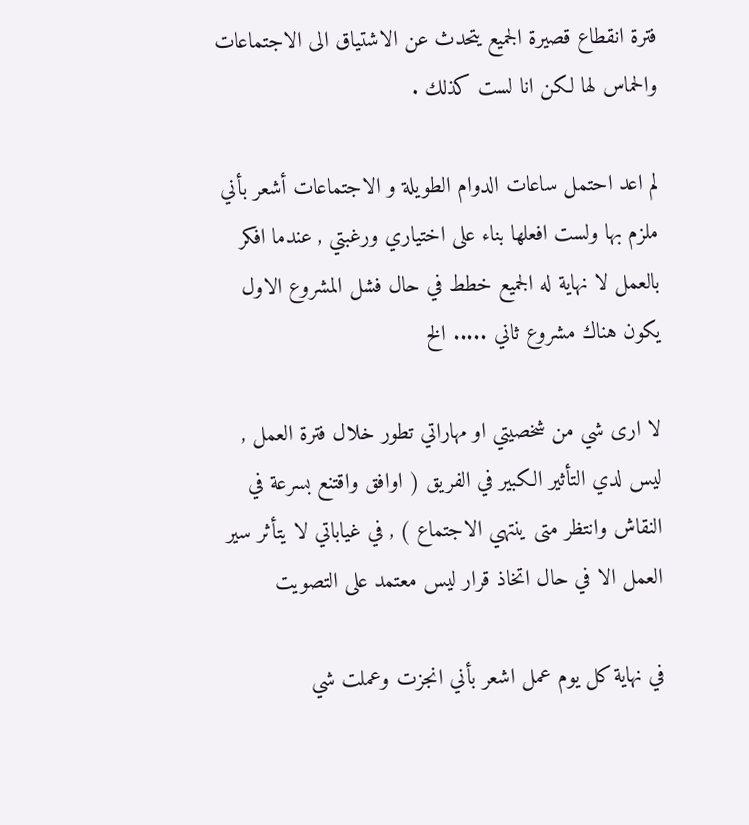فترة انقطاع قصيرة الجميع يتحدث عن الاشتياق الى الاجتماعات والحماس لها لكن انا لست كذلك .

لم اعد احتمل ساعات الدوام الطويلة و الاجتماعات أشعر بأني ملزم بها ولست افعلها بناء على اختياري ورغبتي , عندما افكر بالعمل لا نهاية له الجميع خطط في حال فشل المشروع الاول يكون هناك مشروع ثاني ..... الخ

لا ارى شي من شخصيتي او مهاراتي تطور خلال فترة العمل , ليس لدي التأثير الكبير في الفريق ( اوافق واقتنع بسرعة في النقاش وانتظر متى ينتهي الاجتماع ) , في غياباتي لا يتأثر سير العمل الا في حال اتخاذ قرار ليس معتمد على التصويت

في نهاية كل يوم عمل اشعر بأني انجزت وعملت شي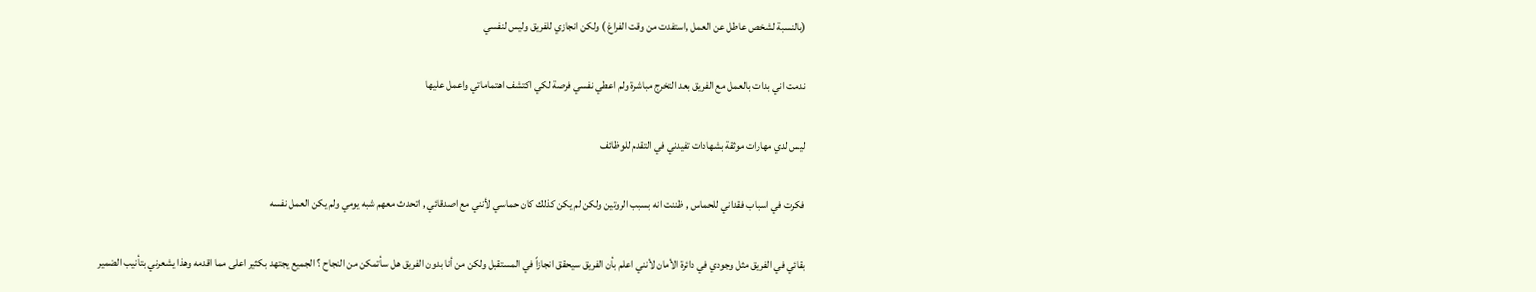(بالنسبة لشخص عاطل عن العمل ,استفدت من وقت الفراغ ) ولكن انجازي للفريق وليس لنفسي

ندمت اني بدات بالعمل مع الفريق بعد التخرج مباشرة ولم اعطي نفسي فرصة لكي اكتشف اهتماماتي واعمل عليها

ليس لدي مهارات موثقة بشهادات تفيدني في التقدم للوظائف

فكرت في اسباب فقداني للحماس , ظننت انه بسبب الروتين ولكن لم يكن كذلك كان حماسي لأنني مع اصدقائي , اتحدث معهم شبه يومي ولم يكن العمل نفسه

بقائي في الفريق مثل وجودي في دائرة الأمان لأنني اعلم بأن الفريق سيحقق انجازاً في المستقبل ولكن من أنا بدون الفريق هل سأتمكن من النجاح ؟ الجميع يجتهد بكثير اعلى مما اقدمه وهذا يشعرني بتأنيب الضمير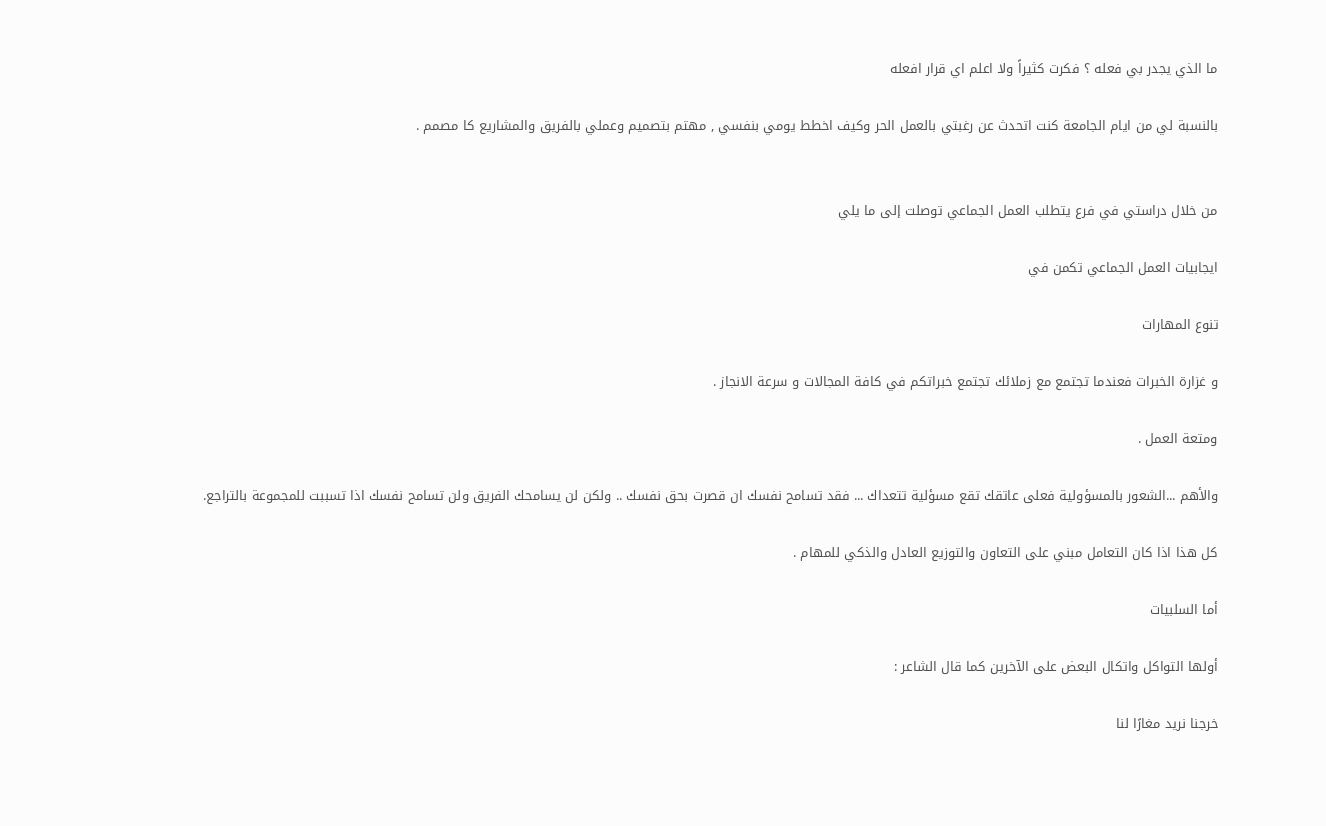ما الذي يجدر بي فعله ؟ فكرت كثيراً ولا اعلم اي قرار افعله

بالنسبة لي من ايام الجامعة كنت اتحدث عن رغبتي بالعمل الحر وكيف اخطط يومي بنفسي , مهتم بتصميم وعملي بالفريق والمشاريع كا مصمم .


من خلال دراستي في فرع يتطلب العمل الجماعي توصلت إلى ما يلي

ايجابيات العمل الجماعي تكمن في

تنوع المهارات

و غزارة الخبرات فعندما تجتمع مع زملائك تجتمع خبراتكم في كافة المجالات و سرعة الانجاز .

ومتعة العمل .

والأهم ...الشعور بالمسؤولية فعلى عاتقك تقع مسؤلية تتعداك ... فقد تسامح نفسك ان قصرت بحق نفسك .. ولكن لن يسامحك الفريق ولن تسامح نفسك اذا تسببت للمجموعة بالتراجع.

كل هذا اذا كان التعامل مبني على التعاون والتوزيع العادل والذكي للمهام .

أما السلبيات

أولها التواكل واتكال البعض على الآخرين كما قال الشاعر :

خرجنا نريد مغارًا لنا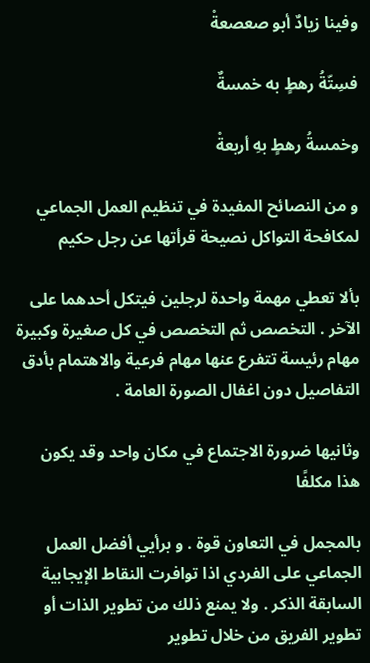وفينا زيادٌ أبو صعصعةْ

فسِتّةُ رهطٍ به خمسةٌ

وخمسةُ رهطٍ بهِ أربعةْ

و من النصائح المفيدة في تنظيم العمل الجماعي لمكافحة التواكل نصيحة قرأتها عن رجل حكيم

بألا تعطي مهمة واحدة لرجلين فيتكل أحدهما على الآخر . التخصص ثم التخصص في كل صغيرة وكبيرة مهام رئيسة تتفرع عنها مهام فرعية والاهتمام بأدق التفاصيل دون اغفال الصورة العامة .

وثانيها ضرورة الاجتماع في مكان واحد وقد يكون هذا مكلفًا

بالمجمل في التعاون قوة . و برأيي أفضل العمل الجماعي على الفردي اذا توافرت النقاط الإيجابية السابقة الذكر . ولا يمنع ذلك من تطوير الذات أو تطوير الفريق من خلال تطوير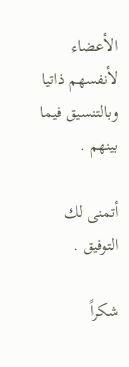الأعضاء لأنفسهم ذاتيا وبالتنسيق فيما بينهم .

أتمنى لك التوفيق .

شكراً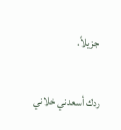جزيلاً.

ردك أسعدني خلاني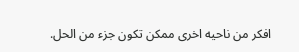افكر من ناحيه اخرى ممكن تكون جزء من الحل.